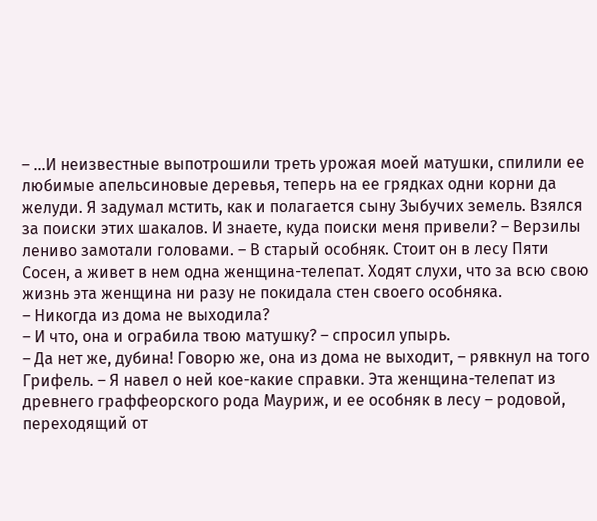– …И неизвестные выпотрошили треть урожая моей матушки, спилили ее любимые апельсиновые деревья, теперь на ее грядках одни корни да желуди. Я задумал мстить, как и полагается сыну Зыбучих земель. Взялся за поиски этих шакалов. И знаете, куда поиски меня привели? – Верзилы лениво замотали головами. – В старый особняк. Стоит он в лесу Пяти Сосен, а живет в нем одна женщина-телепат. Ходят слухи, что за всю свою жизнь эта женщина ни разу не покидала стен своего особняка.
– Никогда из дома не выходила?
– И что, она и ограбила твою матушку? – спросил упырь.
– Да нет же, дубина! Говорю же, она из дома не выходит, – рявкнул на того Грифель. – Я навел о ней кое-какие справки. Эта женщина-телепат из древнего граффеорского рода Мауриж, и ее особняк в лесу – родовой, переходящий от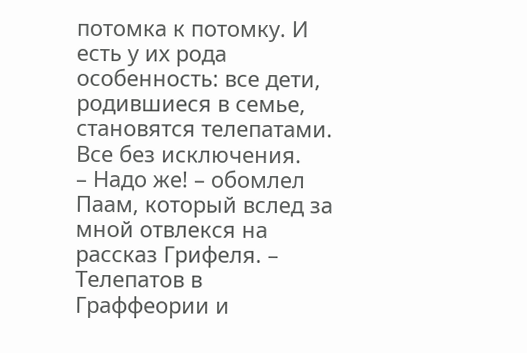потомка к потомку. И есть у их рода особенность: все дети, родившиеся в семье, становятся телепатами. Все без исключения.
– Надо же! – обомлел Паам, который вслед за мной отвлекся на рассказ Грифеля. – Телепатов в Граффеории и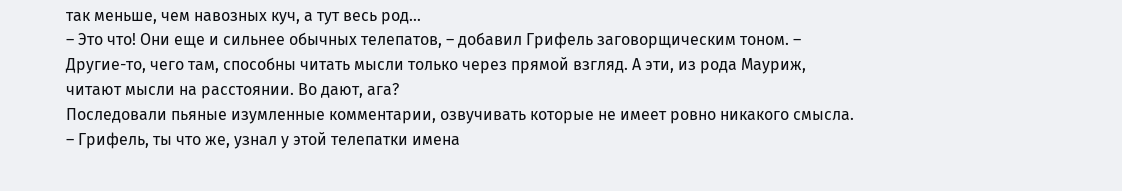так меньше, чем навозных куч, а тут весь род…
– Это что! Они еще и сильнее обычных телепатов, – добавил Грифель заговорщическим тоном. – Другие-то, чего там, способны читать мысли только через прямой взгляд. А эти, из рода Мауриж, читают мысли на расстоянии. Во дают, ага?
Последовали пьяные изумленные комментарии, озвучивать которые не имеет ровно никакого смысла.
– Грифель, ты что же, узнал у этой телепатки имена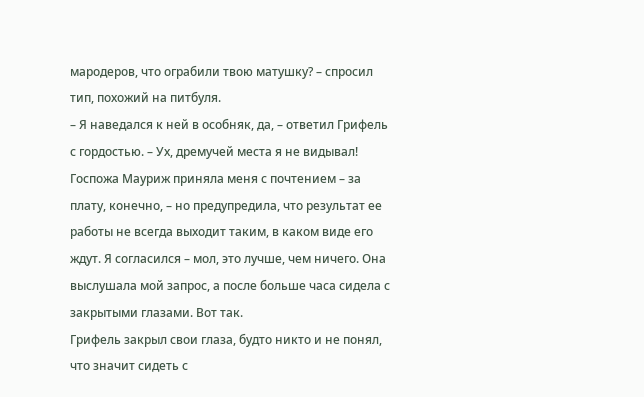мародеров, что ограбили твою матушку? – спросил тип, похожий на питбуля.
– Я наведался к ней в особняк, да, – ответил Грифель с гордостью. – Ух, дремучей места я не видывал! Госпожа Мауриж приняла меня с почтением – за плату, конечно, – но предупредила, что результат ее работы не всегда выходит таким, в каком виде его ждут. Я согласился – мол, это лучше, чем ничего. Она выслушала мой запрос, а после больше часа сидела с закрытыми глазами. Вот так.
Грифель закрыл свои глаза, будто никто и не понял, что значит сидеть с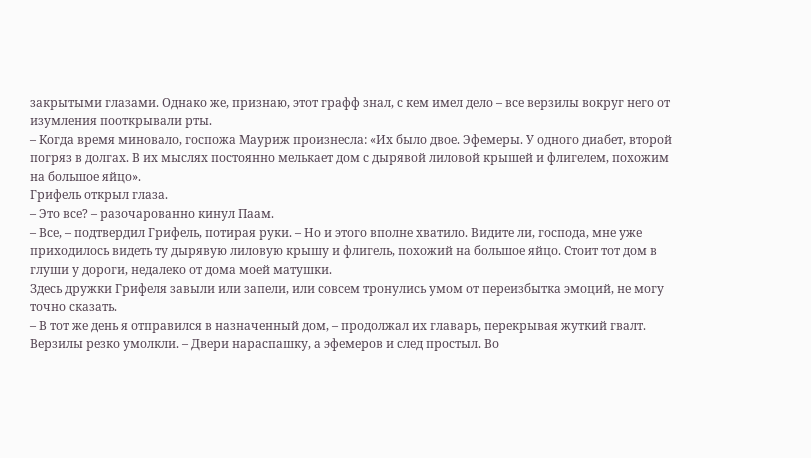закрытыми глазами. Однако же, признаю, этот графф знал, с кем имел дело – все верзилы вокруг него от изумления пооткрывали рты.
– Когда время миновало, госпожа Мауриж произнесла: «Их было двое. Эфемеры. У одного диабет, второй погряз в долгах. В их мыслях постоянно мелькает дом с дырявой лиловой крышей и флигелем, похожим на большое яйцо».
Грифель открыл глаза.
– Это все? – разочарованно кинул Паам.
– Все, – подтвердил Грифель, потирая руки. – Но и этого вполне хватило. Видите ли, господа, мне уже приходилось видеть ту дырявую лиловую крышу и флигель, похожий на большое яйцо. Стоит тот дом в глуши у дороги, недалеко от дома моей матушки.
Здесь дружки Грифеля завыли или запели, или совсем тронулись умом от переизбытка эмоций, не могу точно сказать.
– В тот же день я отправился в назначенный дом, – продолжал их главарь, перекрывая жуткий гвалт. Верзилы резко умолкли. – Двери нараспашку, а эфемеров и след простыл. Во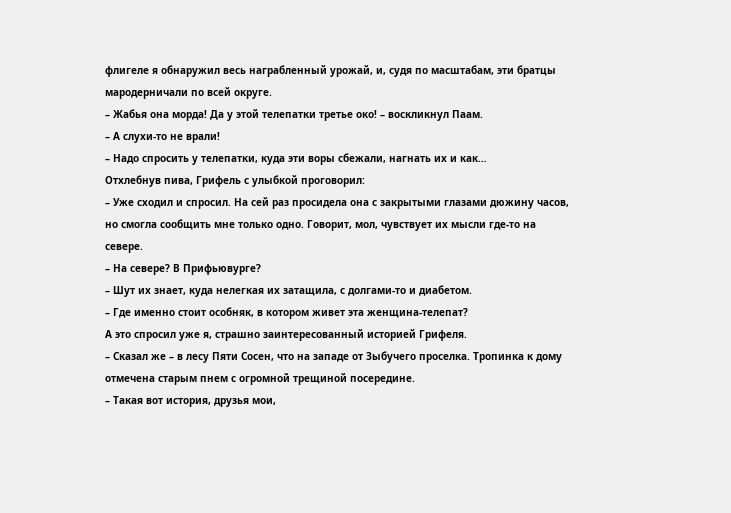флигеле я обнаружил весь награбленный урожай, и, судя по масштабам, эти братцы мародерничали по всей округе.
– Жабья она морда! Да у этой телепатки третье око! – воскликнул Паам.
– А слухи-то не врали!
– Надо спросить у телепатки, куда эти воры сбежали, нагнать их и как…
Отхлебнув пива, Грифель с улыбкой проговорил:
– Уже сходил и спросил. На сей раз просидела она с закрытыми глазами дюжину часов, но смогла сообщить мне только одно. Говорит, мол, чувствует их мысли где-то на севере.
– На севере? В Прифьювурге?
– Шут их знает, куда нелегкая их затащила, с долгами-то и диабетом.
– Где именно стоит особняк, в котором живет эта женщина-телепат?
А это спросил уже я, страшно заинтересованный историей Грифеля.
– Сказал же – в лесу Пяти Сосен, что на западе от Зыбучего проселка. Тропинка к дому отмечена старым пнем с огромной трещиной посередине.
– Такая вот история, друзья мои,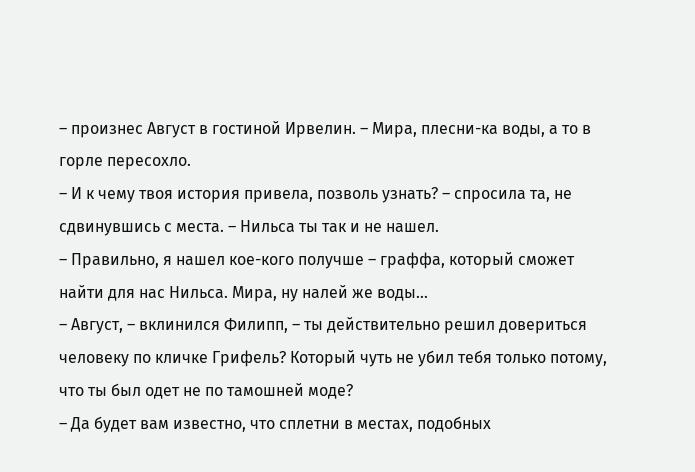– произнес Август в гостиной Ирвелин. – Мира, плесни-ка воды, а то в горле пересохло.
– И к чему твоя история привела, позволь узнать? – спросила та, не сдвинувшись с места. – Нильса ты так и не нашел.
– Правильно, я нашел кое-кого получше – граффа, который сможет найти для нас Нильса. Мира, ну налей же воды…
– Август, – вклинился Филипп, – ты действительно решил довериться человеку по кличке Грифель? Который чуть не убил тебя только потому, что ты был одет не по тамошней моде?
– Да будет вам известно, что сплетни в местах, подобных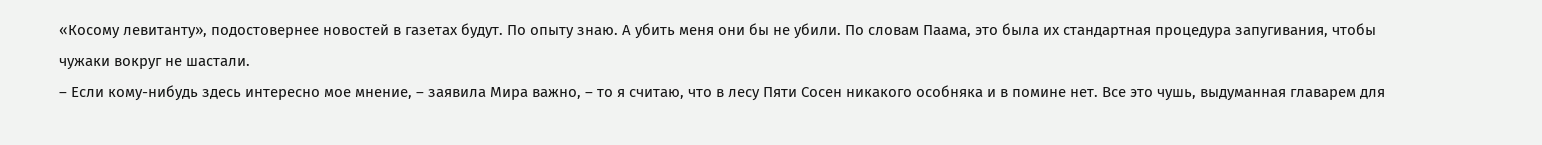«Косому левитанту», подостовернее новостей в газетах будут. По опыту знаю. А убить меня они бы не убили. По словам Паама, это была их стандартная процедура запугивания, чтобы чужаки вокруг не шастали.
– Если кому-нибудь здесь интересно мое мнение, – заявила Мира важно, – то я считаю, что в лесу Пяти Сосен никакого особняка и в помине нет. Все это чушь, выдуманная главарем для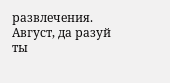развлечения. Август, да разуй ты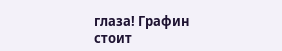глаза! Графин стоит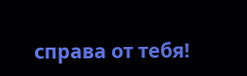справа от тебя!